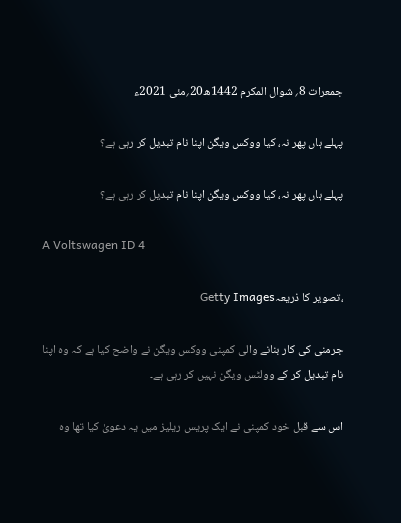جمعرات 8؍ شوال المکرم 1442ھ20؍مئی 2021ء

پہلے ہاں پھر نہ، کیا ووکس ویگن اپنا نام تبدیل کر رہی ہے؟

پہلے ہاں پھر نہ، کیا ووکس ویگن اپنا نام تبدیل کر رہی ہے؟

A Voltswagen ID 4

،تصویر کا ذریعہGetty Images

جرمنی کی کار بنانے والی کمپنی ووکس ویگن نے واضح کیا ہے کہ وہ اپنا نام تبدیل کر کے وولٹس ویگن نہیں کر رہی ہے۔

اس سے قبل خود کمپنی نے ایک پریس ریلیز میں یہ دعویٰ کیا تھا وہ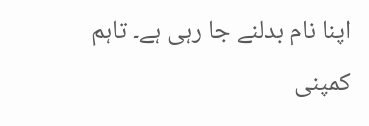اپنا نام بدلنے جا رہی ہے۔ تاہم کمپنی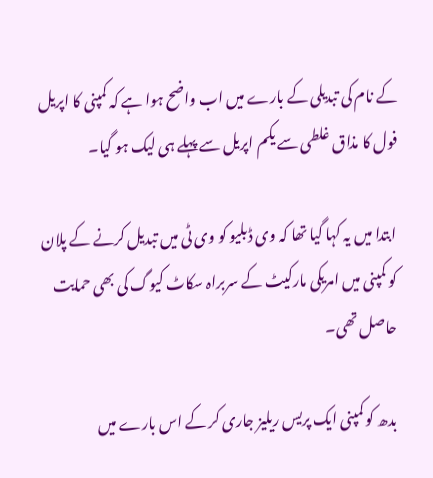کے نام کی تبدیلی کے بارے میں اب واضح ہوا ہے کہ کمپنی کا اپریل فول کا مذاق غلطی سے یکم اپریل سے پہلے ہی لیک ہو گیا۔

ابتدا میں یہ کہا گیا تھا کہ وی ڈبلیو کو وی ٹی میں تبدیل کرنے کے پلان کو کمپنی میں امریکی مارکیٹ کے سربراہ سکاٹ کیوگ کی بھی حمایت حاصل تھی۔

بدھ کو کمپنی ایک پریس ریلیز جاری کر کے اس بارے میں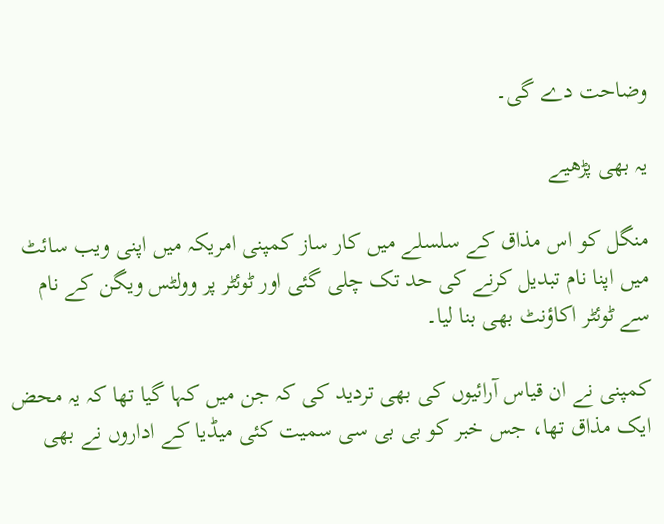وضاحت دے گی۔

یہ بھی پڑھیے

منگل کو اس مذاق کے سلسلے میں کار ساز کمپنی امریکہ میں اپنی ویب سائٹ میں اپنا نام تبدیل کرنے کی حد تک چلی گئی اور ٹوئٹر پر وولٹس ویگن کے نام سے ٹوئٹر اکاؤنٹ بھی بنا لیا۔

کمپنی نے ان قیاس آرائیوں کی بھی تردید کی کہ جن میں کہا گیا تھا کہ یہ محض ایک مذاق تھا، جس خبر کو بی بی سی سمیت کئی میڈیا کے اداروں نے بھی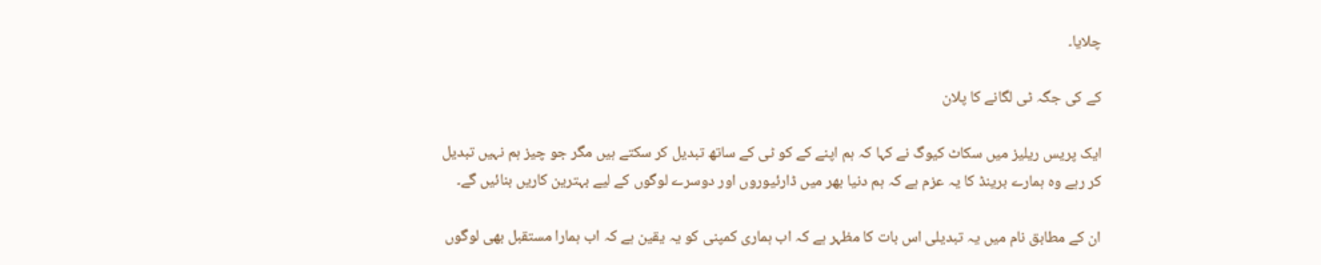چلایا۔

کے کی جگہ ٹی لگانے کا پلان

ایک پریس ریلیز میں سکاٹ کیوگ نے کہا کہ ہم اپنے کے کو ٹی کے ساتھ تبدیل کر سکتے ہیں مگر جو چیز ہم نہیں تبدیل کر رہے وہ ہمارے برینڈ کا یہ عزم ہے کہ ہم دنیا بھر میں ڈارئیوروں اور دوسرے لوگوں کے لیے بہترین کاریں بنائیں گے۔

ان کے مطابق نام میں یہ تبدیلی اس بات کا مظہر ہے کہ اب ہماری کمپنی کو یہ یقین ہے کہ اب ہمارا مستقبل بھی لوگوں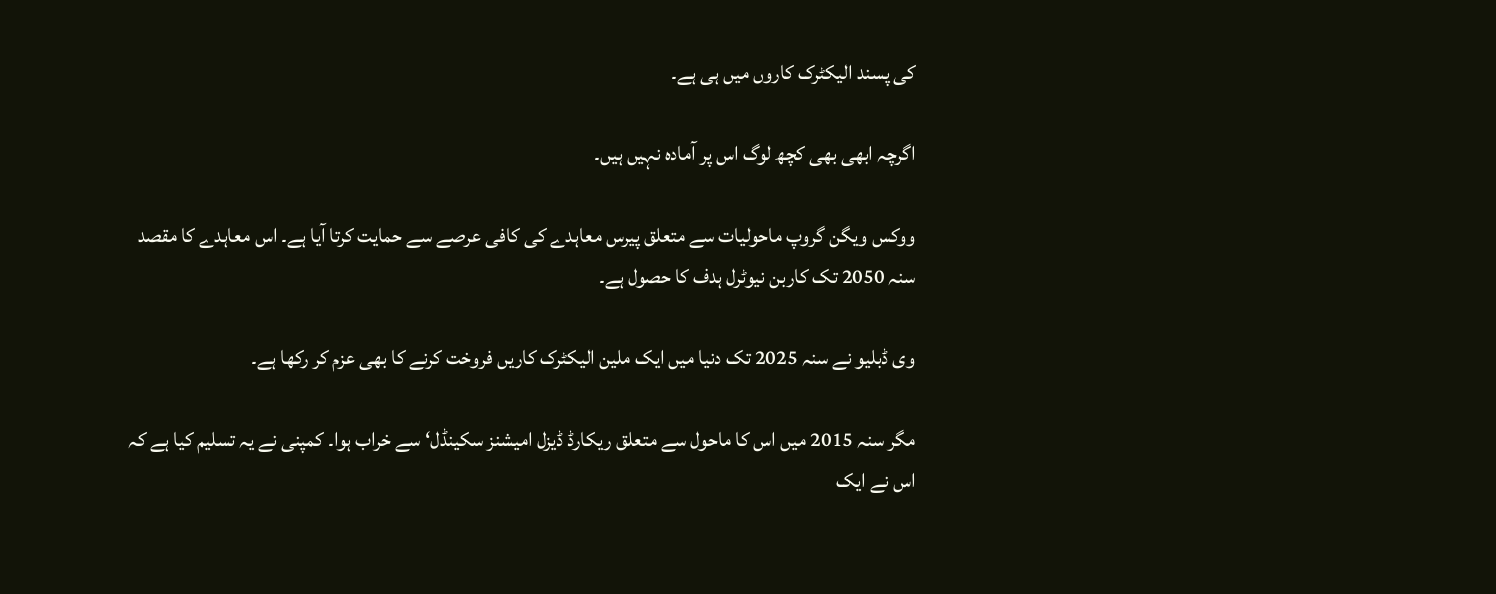کی پسند الیکٹرک کاروں میں ہی ہے۔

اگرچہ ابھی بھی کچھ لوگ اس پر آمادہ نہیں ہیں۔

ووکس ویگن گروپ ماحولیات سے متعلق پیرس معاہدے کی کافی عرصے سے حمایت کرتا آیا ہے۔ اس معاہدے کا مقصد سنہ 2050 تک کاربن نیوٹرل ہدف کا حصول ہے۔

وی ڈبلیو نے سنہ 2025 تک دنیا میں ایک ملین الیکٹرک کاریں فروخت کرنے کا بھی عزم کر رکھا ہے۔

مگر سنہ 2015 میں اس کا ماحول سے متعلق ریکارڈ ڈیزل امیشنز سکینڈل‘ سے خراب ہوا۔ کمپنی نے یہ تسلیم کیا ہے کہ اس نے ایک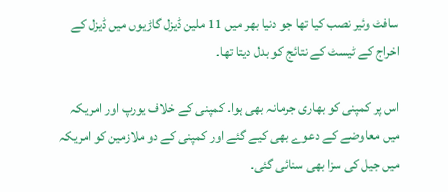سافٹ وئیر نصب کیا تھا جو دنیا بھر میں 11 ملین ڈیزل گاڑیوں میں ڈیزل کے اخراج کے ٹیسٹ کے نتائج کو بدل دیتا تھا۔

اس پر کمپنی کو بھاری جرمانہ بھی ہوا۔ کمپنی کے خلاف یورپ اور امریکہ میں معاوضے کے دعوے بھی کیے گئے اور کمپنی کے دو ملازمین کو امریکہ میں جیل کی سزا بھی سنائی گئی۔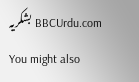BBCUrdu.com بشکریہ
You might also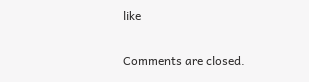like

Comments are closed.